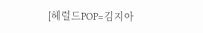[헤럴드POP=김지아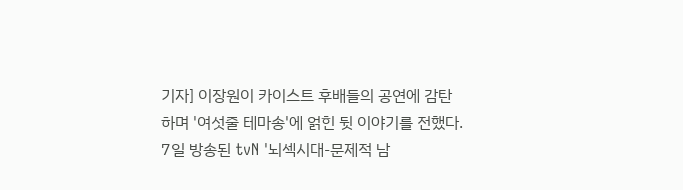기자] 이장원이 카이스트 후배들의 공연에 감탄하며 '여섯줄 테마송'에 얽힌 뒷 이야기를 전했다.
7일 방송된 tvN '뇌섹시대-문제적 남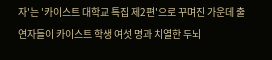자'는 '카이스트 대학교 특집 제2편'으로 꾸며진 가운데 출연자들이 카이스트 학생 여섯 명과 치열한 두뇌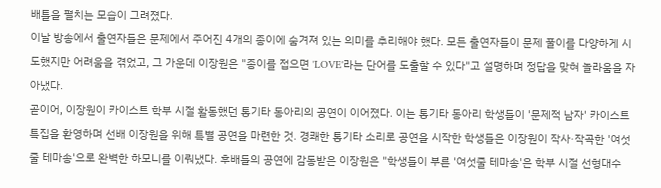배틀을 펼치는 모습이 그려졌다.
이날 방송에서 출연자들은 문제에서 주어진 4개의 종이에 숨겨져 있는 의미를 추리해야 했다. 모든 출연자들이 문제 풀이를 다양하게 시도했지만 어려움을 겪었고, 그 가운데 이장원은 "종이를 접으면 'LOVE'라는 단어를 도출할 수 있다"고 설명하며 정답을 맞혀 놀라움을 자아냈다.
곧이어, 이장원이 카이스트 학부 시절 활동했던 통기타 동아리의 공연이 이어졌다. 이는 통기타 동아리 학생들이 '문제적 남자' 카이스트 특집을 환영하며 선배 이장원을 위해 특별 공연을 마련한 것. 경쾌한 통기타 소리로 공연을 시작한 학생들은 이장원이 작사·작곡한 '여섯줄 테마송'으로 완벽한 하모니를 이뤄냈다. 후배들의 공연에 감동받은 이장원은 "학생들이 부른 '여섯줄 테마송'은 학부 시절 선형대수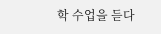학 수업을 듣다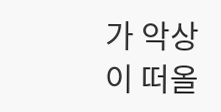가 악상이 떠올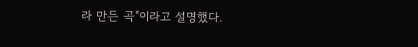라 만든 곡"이라고 설명했다.